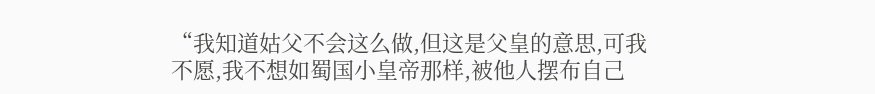“我知道姑父不会这么做,但这是父皇的意思,可我不愿,我不想如蜀国小皇帝那样,被他人摆布自己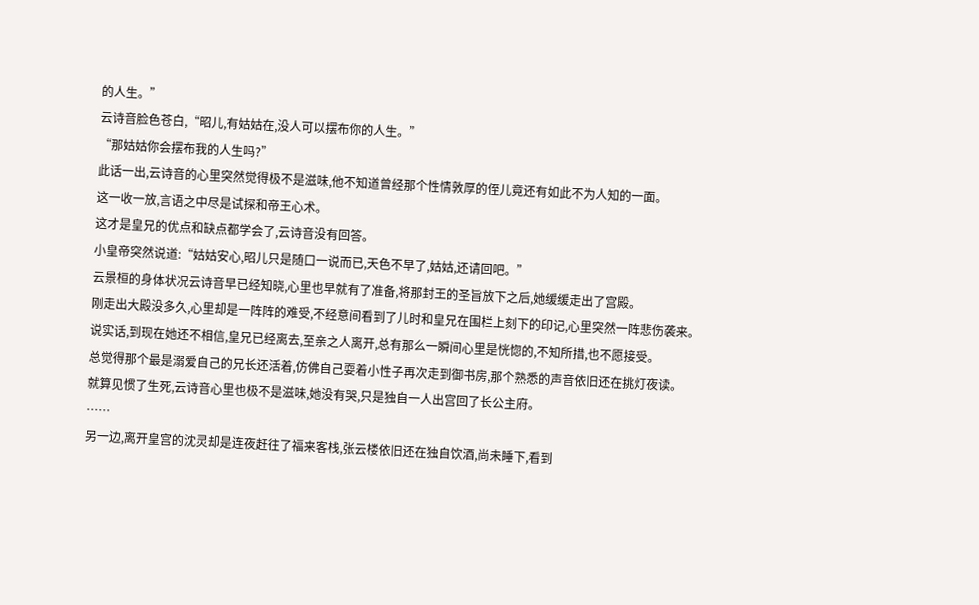的人生。”
云诗音脸色苍白,“昭儿,有姑姑在,没人可以摆布你的人生。”
“那姑姑你会摆布我的人生吗?”
此话一出,云诗音的心里突然觉得极不是滋味,他不知道曾经那个性情敦厚的侄儿竟还有如此不为人知的一面。
这一收一放,言语之中尽是试探和帝王心术。
这才是皇兄的优点和缺点都学会了,云诗音没有回答。
小皇帝突然说道:“姑姑安心,昭儿只是随口一说而已,天色不早了,姑姑,还请回吧。”
云景桓的身体状况云诗音早已经知晓,心里也早就有了准备,将那封王的圣旨放下之后,她缓缓走出了宫殿。
刚走出大殿没多久,心里却是一阵阵的难受,不经意间看到了儿时和皇兄在围栏上刻下的印记,心里突然一阵悲伤袭来。
说实话,到现在她还不相信,皇兄已经离去,至亲之人离开,总有那么一瞬间心里是恍惚的,不知所措,也不愿接受。
总觉得那个最是溺爱自己的兄长还活着,仿佛自己耍着小性子再次走到御书房,那个熟悉的声音依旧还在挑灯夜读。
就算见惯了生死,云诗音心里也极不是滋味,她没有哭,只是独自一人出宫回了长公主府。
……
另一边,离开皇宫的沈灵却是连夜赶往了福来客栈,张云楼依旧还在独自饮酒,尚未睡下,看到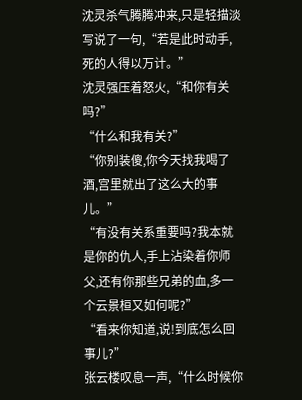沈灵杀气腾腾冲来,只是轻描淡写说了一句,“若是此时动手,死的人得以万计。”
沈灵强压着怒火,“和你有关吗?”
“什么和我有关?”
“你别装傻,你今天找我喝了酒,宫里就出了这么大的事儿。”
“有没有关系重要吗?我本就是你的仇人,手上沾染着你师父,还有你那些兄弟的血,多一个云景桓又如何呢?”
“看来你知道,说!到底怎么回事儿?”
张云楼叹息一声,“什么时候你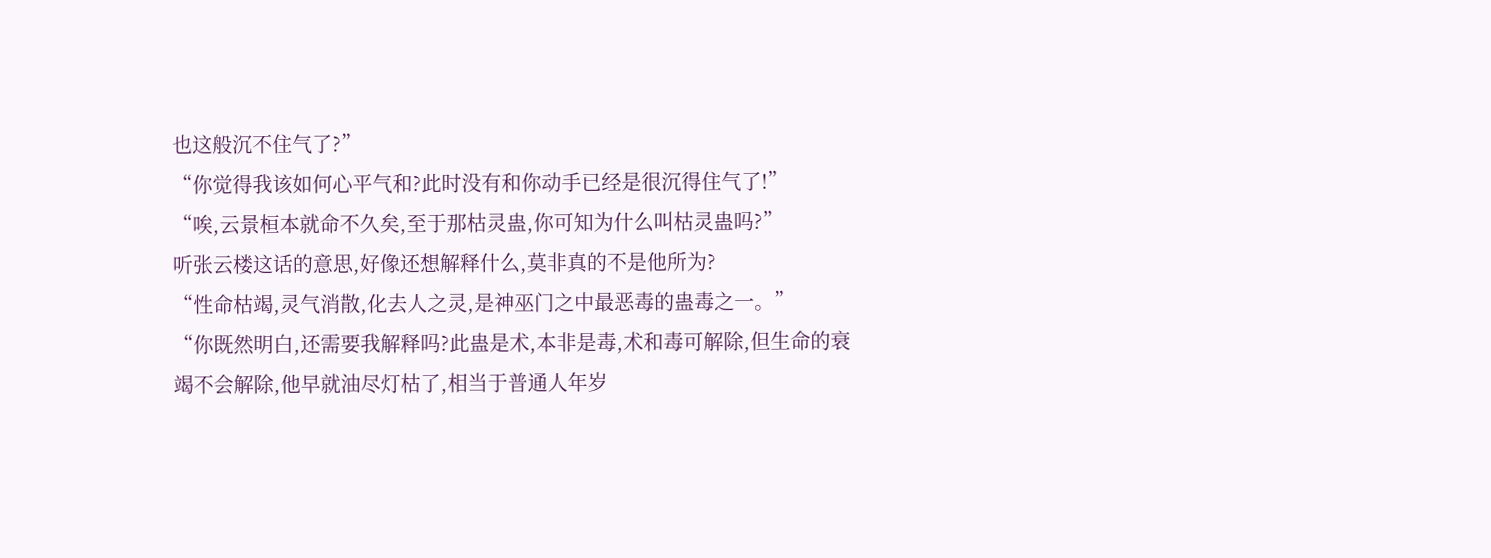也这般沉不住气了?”
“你觉得我该如何心平气和?此时没有和你动手已经是很沉得住气了!”
“唉,云景桓本就命不久矣,至于那枯灵蛊,你可知为什么叫枯灵蛊吗?”
听张云楼这话的意思,好像还想解释什么,莫非真的不是他所为?
“性命枯竭,灵气消散,化去人之灵,是神巫门之中最恶毒的蛊毒之一。”
“你既然明白,还需要我解释吗?此蛊是术,本非是毒,术和毒可解除,但生命的衰竭不会解除,他早就油尽灯枯了,相当于普通人年岁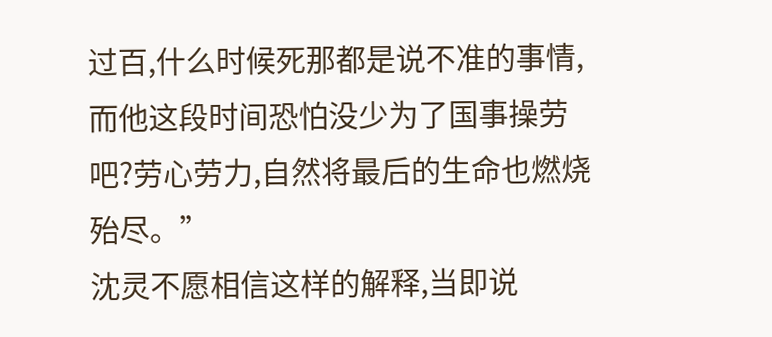过百,什么时候死那都是说不准的事情,而他这段时间恐怕没少为了国事操劳吧?劳心劳力,自然将最后的生命也燃烧殆尽。”
沈灵不愿相信这样的解释,当即说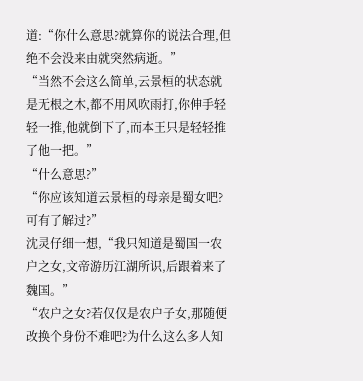道:“你什么意思?就算你的说法合理,但绝不会没来由就突然病逝。”
“当然不会这么简单,云景桓的状态就是无根之木,都不用风吹雨打,你伸手轻轻一推,他就倒下了,而本王只是轻轻推了他一把。”
“什么意思?”
“你应该知道云景桓的母亲是蜀女吧?可有了解过?”
沈灵仔细一想,“我只知道是蜀国一农户之女,文帝游历江湖所识,后跟着来了魏国。”
“农户之女?若仅仅是农户子女,那随便改换个身份不难吧?为什么这么多人知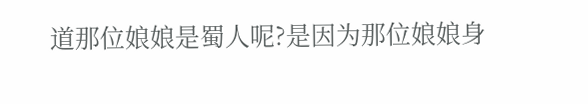道那位娘娘是蜀人呢?是因为那位娘娘身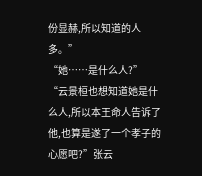份显赫,所以知道的人多。”
“她……是什么人?”
“云景桓也想知道她是什么人,所以本王命人告诉了他,也算是遂了一个孝子的心愿吧?”张云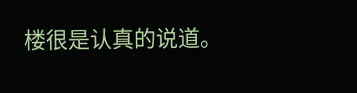楼很是认真的说道。